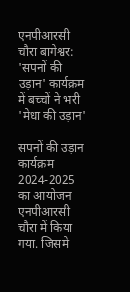एनपीआरसी चौरा बागेश्वर: 'सपनों की उड़ान' कार्यक्रम में बच्चों ने भरी 'मेधा की उड़ान'

सपनों की उड़ान  कार्यक्रम 2024-2025 का आयोजन एनपीआरसी चौरा में किया गया. जिसमे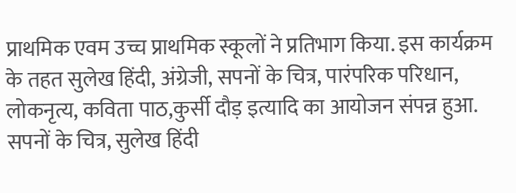प्राथमिक एवम उच्च प्राथमिक स्कूलों ने प्रतिभाग किया. इस कार्यक्रम के तहत सुलेख हिंदी, अंग्रेजी, सपनों के चित्र, पारंपरिक परिधान, लोकनृत्य, कविता पाठ,कुर्सी दौड़ इत्यादि का आयोजन संपन्न हुआ. सपनों के चित्र, सुलेख हिंदी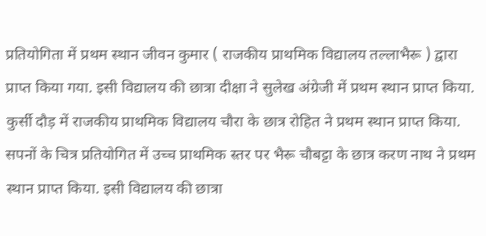प्रतियोगिता में प्रथम स्थान जीवन कुमार ( राजकीय प्राथमिक विद्यालय तल्लाभैरू ) द्वारा प्राप्त किया गया. इसी विद्यालय की छात्रा दीक्षा ने सुलेख अंग्रेजी में प्रथम स्थान प्राप्त किया. कुर्सी दौड़ में राजकीय प्राथमिक विद्यालय चौरा के छात्र रोहित ने प्रथम स्थान प्राप्त किया. सपनों के चित्र प्रतियोगित में उच्च प्राथमिक स्तर पर भैरू चौबट्टा के छात्र करण नाथ ने प्रथम स्थान प्राप्त किया. इसी विद्यालय की छात्रा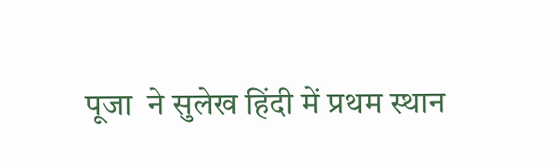पूजा  ने सुलेख हिंदी में प्रथम स्थान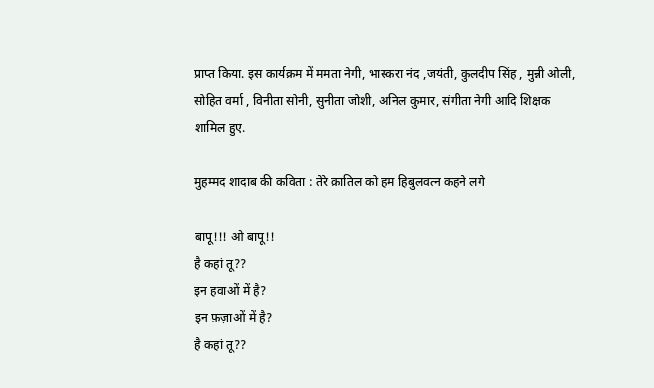प्राप्त किया. इस कार्यक्रम में ममता नेगी, भास्करा नंद ,जयंती, कुलदीप सिंह , मुन्नी ओली, सोहित वर्मा , विनीता सोनी, सुनीता जोशी, अनिल कुमार, संगीता नेगी आदि शिक्षक शामिल हुए.

मुहम्मद शादाब की कविता : तेरे क़ातिल को हम हिबुलवत्न कहने लगे

बापू!!! ओ बापू!!
है कहां तू??
इन हवाओं में है?
इन फ़ज़ाओं में है?
है कहां तू??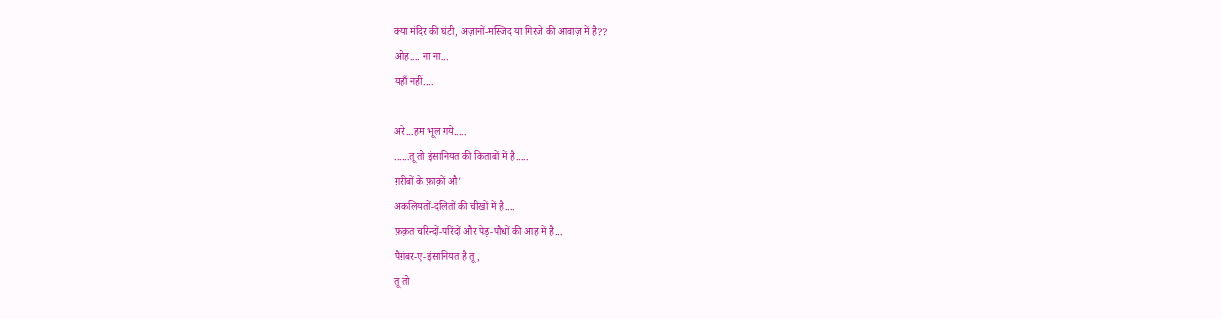क्या मंदिर की घंटी, अज़ानों-मस्जिद या गिरजे की आवाज़ में है??
ओह.... ना ना...
यहाँ नहीं....

अरे...हम भूल गये.....
......तू तो इंसानियत की किताबों में है.....
ग़रीबों के फ़ाक़ों औ'
अकलियतों-दलितों की चीखों में है....
फ़क़त चरिन्दों-परिंदों और पेड़-पौधों की आह में है...
पैग़ंबर-ए-इंसानियत है तू,
तू तो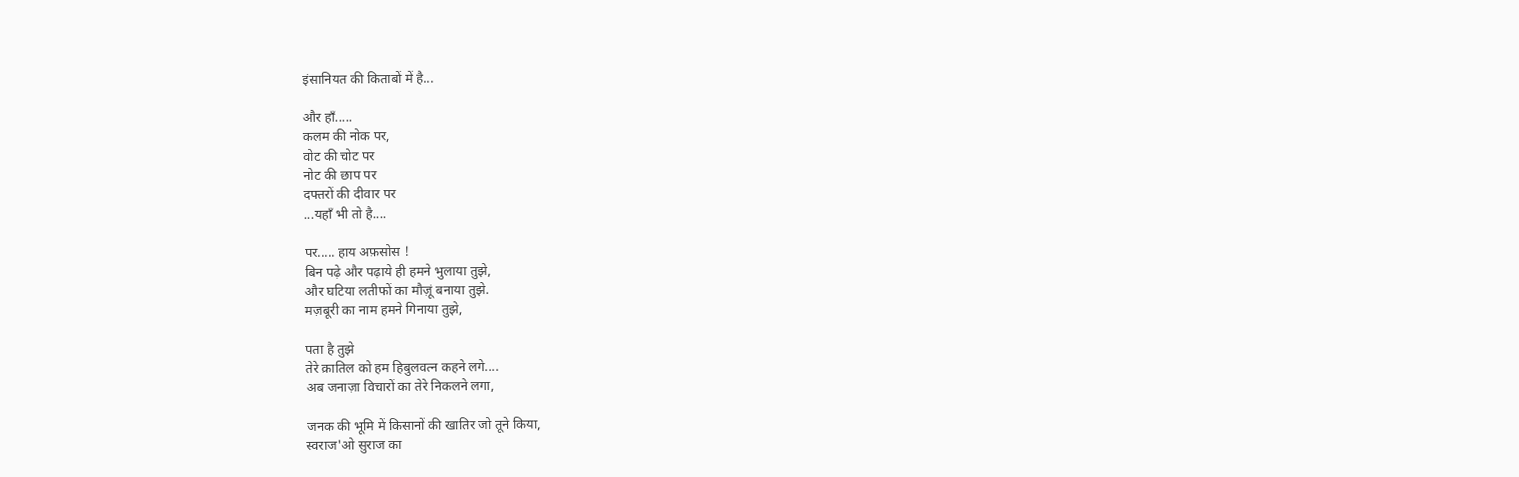इंसानियत की किताबों में है...

और हाँ.....
कलम की नोक पर,
वोट की चोट पर
नोट की छाप पर
दफ्तरों की दीवार पर
...यहाँ भी तो है....

पर..... हाय अफ़सोस !
बिन पढ़े और पढ़ाये ही हमने भुलाया तुझे,
और घटिया लतीफों का मौज़ूं बनाया तुझे.
मज़बूरी का नाम हमने गिनाया तुझे,

पता है तुझे
तेरे क़ातिल को हम हिबुलवत्न कहने लगे....
अब जनाज़ा विचारों का तेरे निकलने लगा,

जनक की भूमि में किसानों की खातिर जो तूने किया,
स्वराज'ओ सुराज का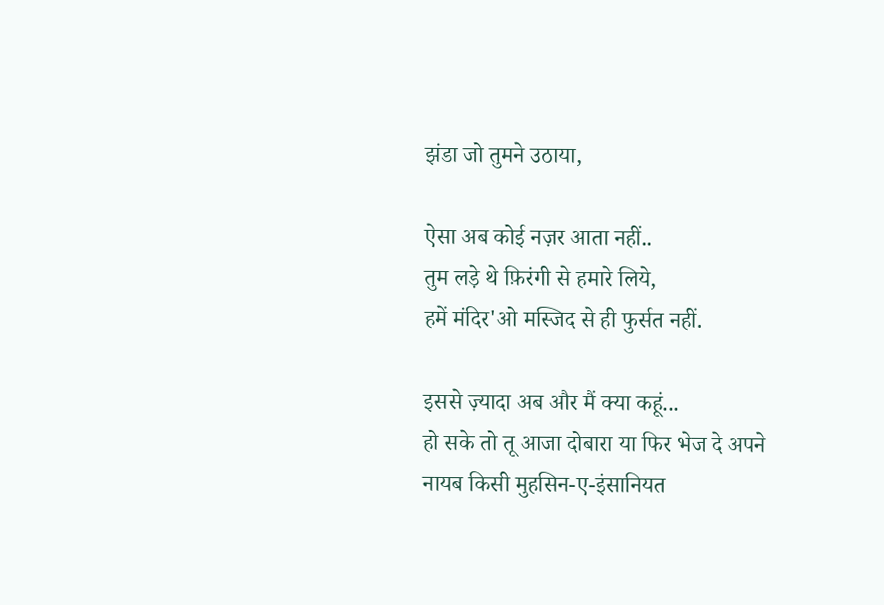झंडा जो तुमने उठाया,

ऐसा अब कोई नज़र आता नहीं..
तुम लड़े थे फ़िरंगी से हमारे लिये,
हमें मंदिर'ओ मस्जिद से ही फुर्सत नहीं.

इससे ज़्यादा अब और मैं क्या कहूं...
हो सके तो तू आजा दोबारा या फिर भेज दे अपने नायब किसी मुहसिन-ए-इंसानियत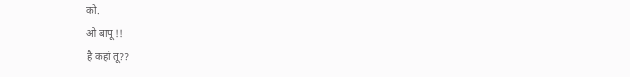को.
ओ बापू !!
है कहां तू??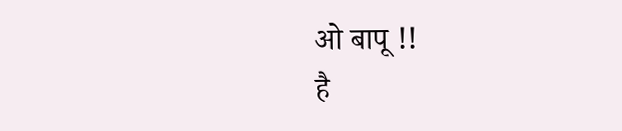ओ बापू !!
है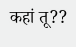कहां तू??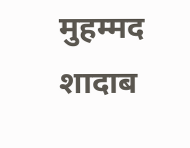मुहम्मद शादाब